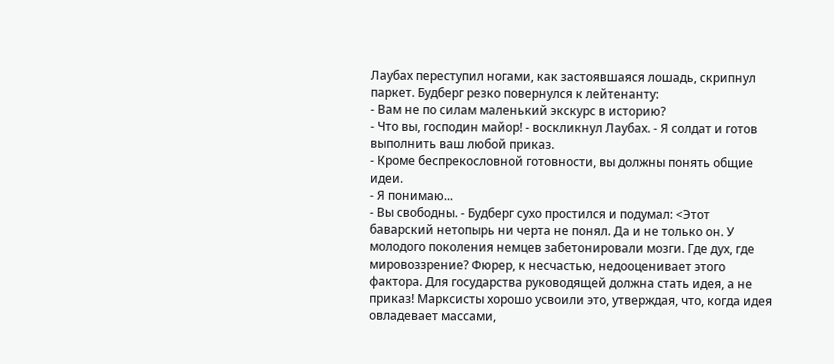Лаубах переступил ногами, как застоявшаяся лошадь, скрипнул паркет. Будберг резко повернулся к лейтенанту:
- Вам не по силам маленький экскурс в историю?
- Что вы, господин майор! - воскликнул Лаубах. - Я солдат и готов выполнить ваш любой приказ.
- Кроме беспрекословной готовности, вы должны понять общие идеи.
- Я понимаю...
- Вы свободны. - Будберг сухо простился и подумал: <Этот баварский нетопырь ни черта не понял. Да и не только он. У молодого поколения немцев забетонировали мозги. Где дух, где мировоззрение? Фюрер, к несчастью, недооценивает этого фактора. Для государства руководящей должна стать идея, а не приказ! Марксисты хорошо усвоили это, утверждая, что, когда идея овладевает массами,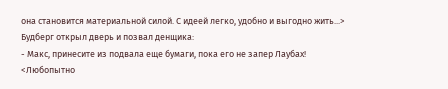она становится материальной силой. С идеей легко, удобно и выгодно жить...>
Будберг открыл дверь и позвал денщика:
- Макс, принесите из подвала еще бумаги, пока его не запер Лаубах!
<Любопытно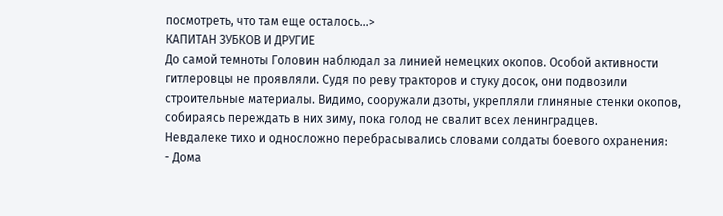посмотреть, что там еще осталось...>
КАПИТАН ЗУБКОВ И ДРУГИЕ
До самой темноты Головин наблюдал за линией немецких окопов. Особой активности гитлеровцы не проявляли. Судя по реву тракторов и стуку досок, они подвозили строительные материалы. Видимо, сооружали дзоты, укрепляли глиняные стенки окопов, собираясь переждать в них зиму, пока голод не свалит всех ленинградцев.
Невдалеке тихо и односложно перебрасывались словами солдаты боевого охранения:
- Дома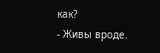как?
- Живы вроде.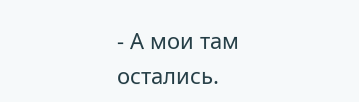- А мои там остались.